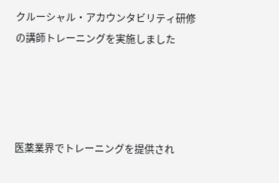クルーシャル・アカウンタビリティ研修の講師トレーニングを実施しました




医薬業界でトレーニングを提供され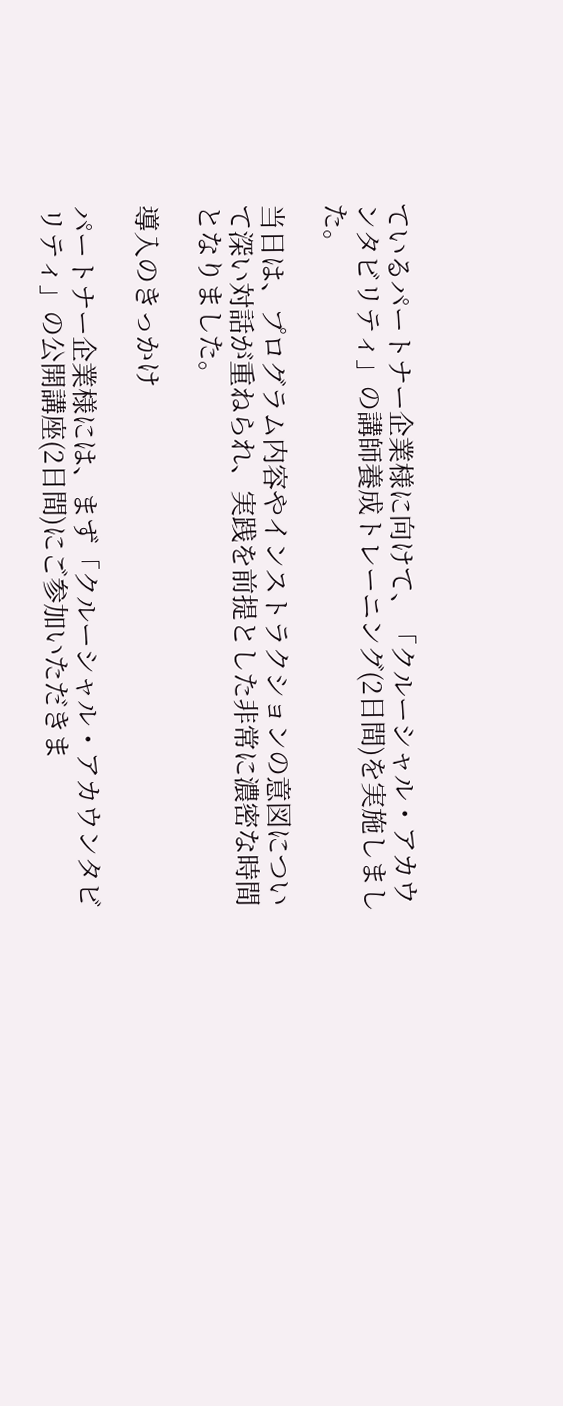ているパートナー企業様に向けて、「クルーシャル・アカウンタビリティ」の講師養成トレーニング(2日間)を実施しました。

当日は、プログラム内容やインストラクションの意図について深い対話が重ねられ、実践を前提とした非常に濃密な時間となりました。

導入のきっかけ

パートナー企業様には、まず「クルーシャル・アカウンタビリティ」の公開講座(2日間)にご参加いただきま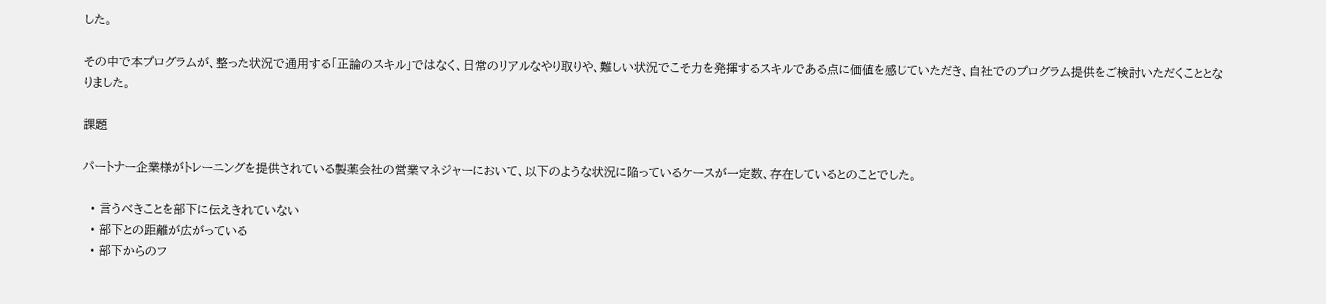した。

その中で本プログラムが、整った状況で通用する「正論のスキル」ではなく、日常のリアルなやり取りや、難しい状況でこそ力を発揮するスキルである点に価値を感じていただき、自社でのプログラム提供をご検討いただくこととなりました。

課題

パートナー企業様がトレーニングを提供されている製薬会社の営業マネジャーにおいて、以下のような状況に陥っているケースが一定数、存在しているとのことでした。

  • 言うべきことを部下に伝えきれていない
  • 部下との距離が広がっている
  • 部下からのフ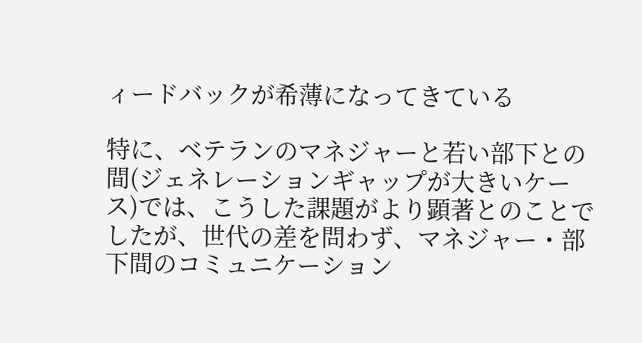ィードバックが希薄になってきている

特に、ベテランのマネジャーと若い部下との間(ジェネレーションギャップが大きいケース)では、こうした課題がより顕著とのことでしたが、世代の差を問わず、マネジャー・部下間のコミュニケーション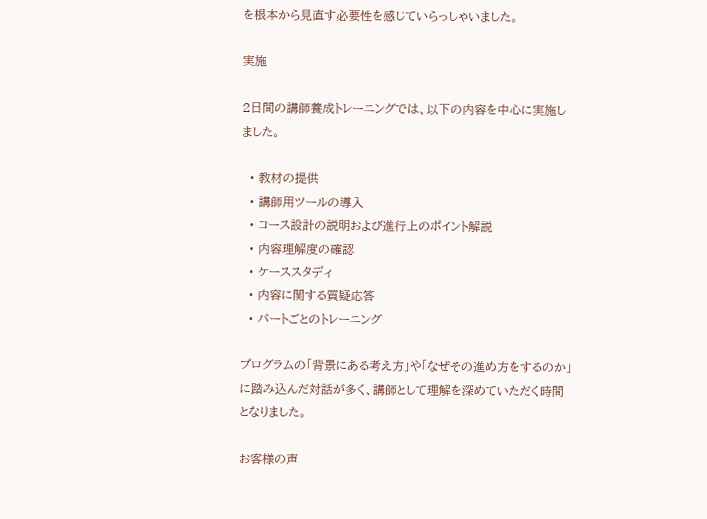を根本から見直す必要性を感じていらっしゃいました。

実施

2日間の講師養成トレーニングでは、以下の内容を中心に実施しました。

  • 教材の提供
  • 講師用ツールの導入
  • コース設計の説明および進行上のポイント解説
  • 内容理解度の確認
  • ケーススタディ
  • 内容に関する質疑応答
  • パートごとのトレーニング

プログラムの「背景にある考え方」や「なぜその進め方をするのか」に踏み込んだ対話が多く、講師として理解を深めていただく時間となりました。

お客様の声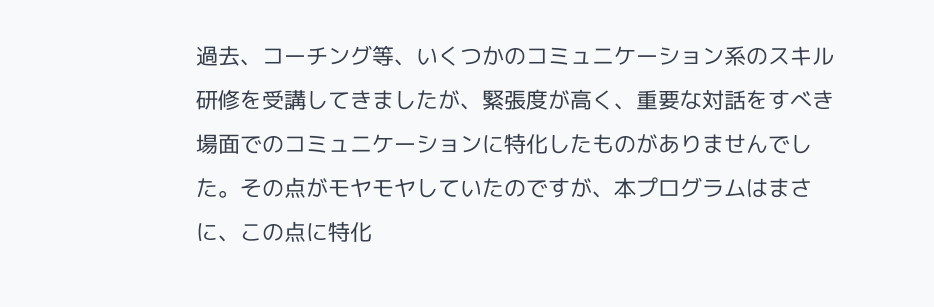過去、コーチング等、いくつかのコミュニケーション系のスキル研修を受講してきましたが、緊張度が高く、重要な対話をすべき場面でのコミュニケーションに特化したものがありませんでした。その点がモヤモヤしていたのですが、本プログラムはまさに、この点に特化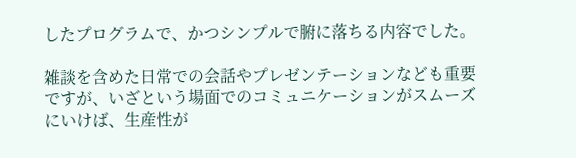したプログラムで、かつシンプルで腑に落ちる内容でした。

雑談を含めた日常での会話やプレゼンテーションなども重要ですが、いざという場面でのコミュニケーションがスムーズにいけば、生産性が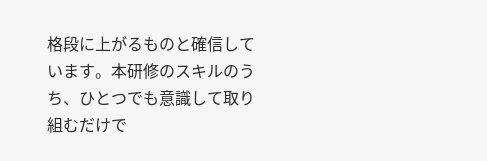格段に上がるものと確信しています。本研修のスキルのうち、ひとつでも意識して取り組むだけで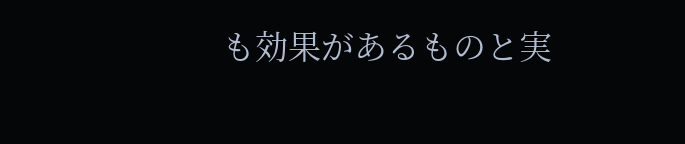も効果があるものと実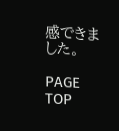感できました。

PAGE TOP